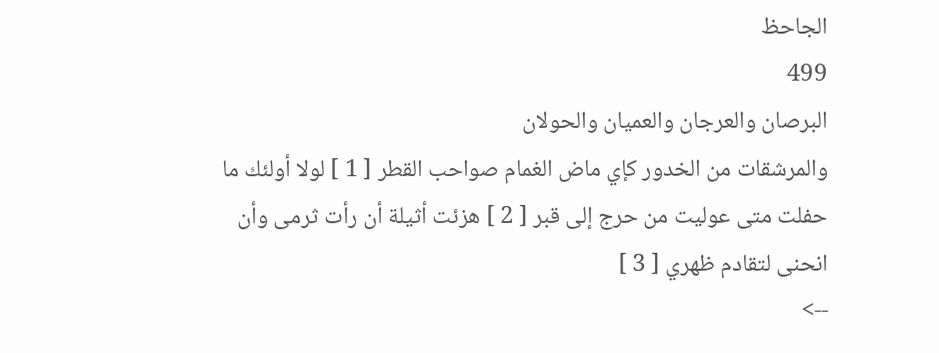الجاحظ
499
البرصان والعرجان والعميان والحولان
والمرشقات من الخدور كإي ماض الغمام صواحب القطر [ 1 ] لولا أولئك ما حفلت متى عوليت من حرج إلى قبر [ 2 ] هزئت أثيلة أن رأت ثرمى وأن انحنى لتقادم ظهري [ 3 ]
-->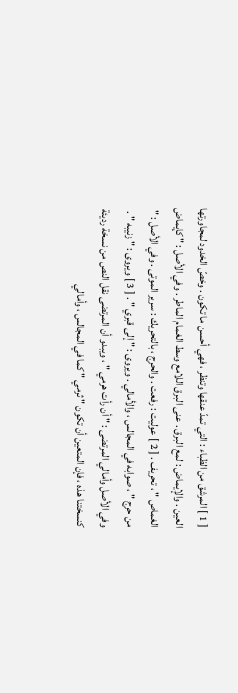[ 1 ] المرشق من الظباء : التي تمدّ عنقها وتنظر ، فهي أحسن ما تكون . وخصّ الخدود لمجاورتها العين . والإيماض : لمع البرق . عنى البرق اللامع وسط الغمام الماطر . وفي الأصل : " كإيماض الغماص " ، تحريف . [ 2 ] عوليت : رفعت . والحرج ، بالتحريك : سرير الموتى . وفي الأصل : " من حرج " ، صوابه في المجالس ، والأمالي . ويروى : " إلى قبري " . [ 3 ] ويروى : " زنيبه " . وفي الأصل وأمالي المرتضى : " أن رأت هرمي " ، ويبدو أن المرتضى نقل النص من نسخة رديئة كنسختنا هذه ، فإن المتعين أن تكون " ثرمي " كما في المجالس ، وأمالي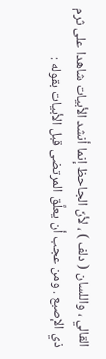القالي ، واللسان ( دلف ) ، لأنّ الجاحظ إنما أنشد الأبيات شاهدا على ثرم ذي الإصبع . ومن عجب أن يعلَّق المرتضى قبل الأبيات بقوله :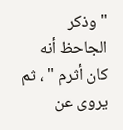" وذكر الجاحظ أنه كان أثرم " ، ثم يروى عن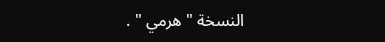النسخة " هرمي " .